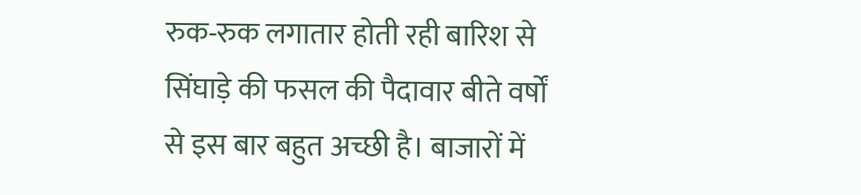रुक-रुक लगातार होती रही बारिश से सिंघाड़े की फसल की पैदावार बीते वर्षों से इस बार बहुत अच्छी है। बाजारों में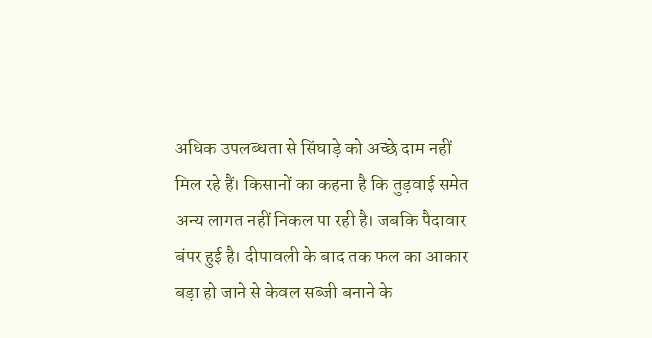अधिक उपलब्धता से सिंघाड़े को अच्छे दाम नहीं मिल रहे हैं। किसानों का कहना है कि तुड़वाई समेत अन्य लागत नहीं निकल पा रही है। जबकि पैदावार बंपर हुई है। दीपावली के बाद तक फल का आकार बड़ा हो जाने से केवल सब्जी बनाने के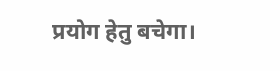प्रयोग हेतु बचेगा।